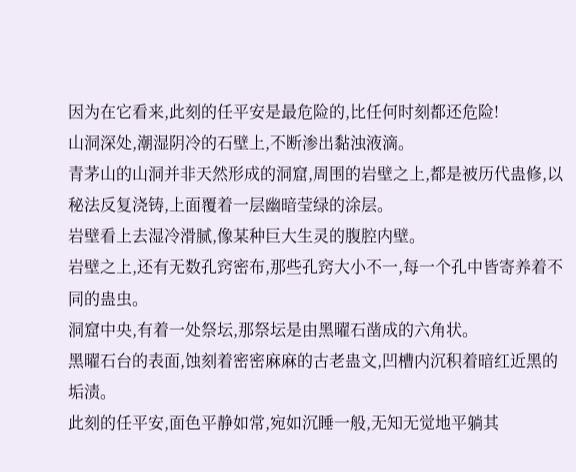因为在它看来,此刻的任平安是最危险的,比任何时刻都还危险!
山洞深处,潮湿阴冷的石壁上,不断渗出黏浊液滴。
青茅山的山洞并非天然形成的洞窟,周围的岩壁之上,都是被历代蛊修,以秘法反复浇铸,上面覆着一层幽暗莹绿的涂层。
岩壁看上去湿冷滑腻,像某种巨大生灵的腹腔内壁。
岩壁之上,还有无数孔窍密布,那些孔窍大小不一,每一个孔中皆寄养着不同的蛊虫。
洞窟中央,有着一处祭坛,那祭坛是由黑曜石凿成的六角状。
黑曜石台的表面,蚀刻着密密麻麻的古老蛊文,凹槽内沉积着暗红近黑的垢渍。
此刻的任平安,面色平静如常,宛如沉睡一般,无知无觉地平躺其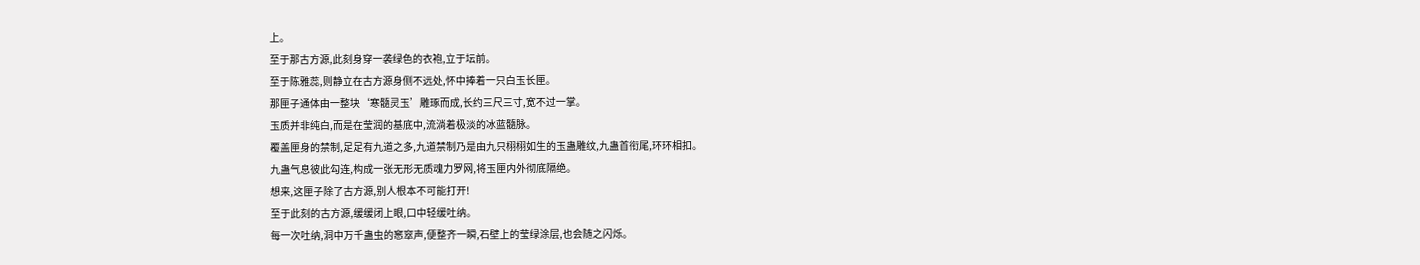上。
至于那古方源,此刻身穿一袭绿色的衣袍,立于坛前。
至于陈雅蕊,则静立在古方源身侧不远处,怀中捧着一只白玉长匣。
那匣子通体由一整块‘寒髓灵玉’雕琢而成,长约三尺三寸,宽不过一掌。
玉质并非纯白,而是在莹润的基底中,流淌着极淡的冰蓝髓脉。
覆盖匣身的禁制,足足有九道之多,九道禁制乃是由九只栩栩如生的玉蛊雕纹,九蛊首衔尾,环环相扣。
九蛊气息彼此勾连,构成一张无形无质魂力罗网,将玉匣内外彻底隔绝。
想来,这匣子除了古方源,别人根本不可能打开!
至于此刻的古方源,缓缓闭上眼,口中轻缓吐纳。
每一次吐纳,洞中万千蛊虫的窸窣声,便整齐一瞬,石壁上的莹绿涂层,也会随之闪烁。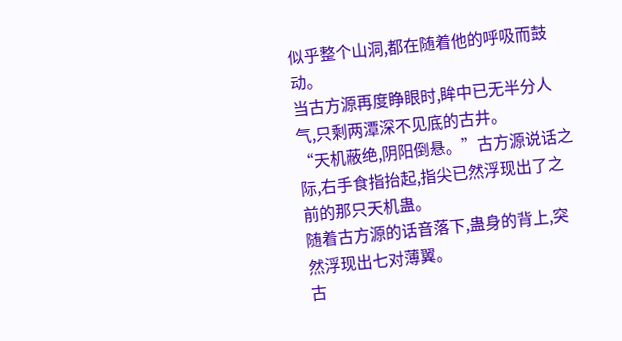似乎整个山洞,都在随着他的呼吸而鼓动。
当古方源再度睁眼时,眸中已无半分人气,只剩两潭深不见底的古井。
“天机蔽绝,阴阳倒悬。”古方源说话之际,右手食指抬起,指尖已然浮现出了之前的那只天机蛊。
随着古方源的话音落下,蛊身的背上,突然浮现出七对薄翼。
古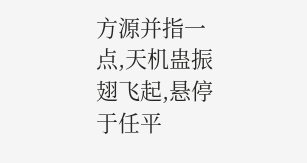方源并指一点,天机蛊振翅飞起,悬停于任平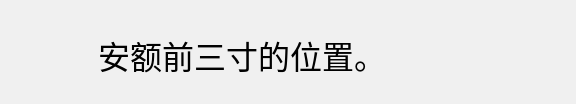安额前三寸的位置。